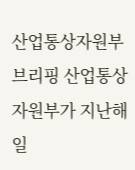산업통상자원부 브리핑 산업통상자원부가 지난해 일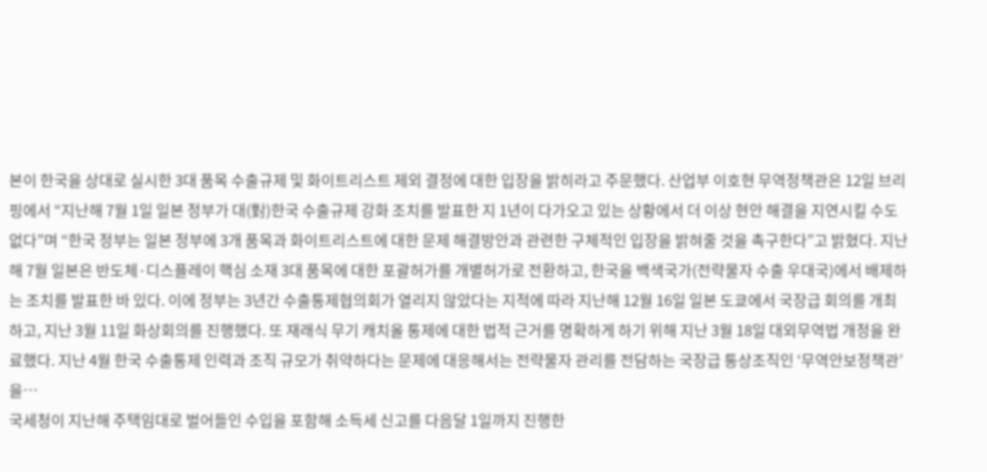본이 한국을 상대로 실시한 3대 품목 수출규제 및 화이트리스트 제외 결정에 대한 입장을 밝히라고 주문했다. 산업부 이호현 무역정책관은 12일 브리핑에서 “지난해 7월 1일 일본 정부가 대(對)한국 수출규제 강화 조치를 발표한 지 1년이 다가오고 있는 상황에서 더 이상 현안 해결을 지연시킬 수도 없다”며 “한국 정부는 일본 정부에 3개 품목과 화이트리스트에 대한 문제 해결방안과 관련한 구체적인 입장을 밝혀줄 것을 촉구한다”고 밝혔다. 지난해 7월 일본은 반도체·디스플레이 핵심 소재 3대 품목에 대한 포괄허가를 개별허가로 전환하고, 한국을 백색국가(전략물자 수출 우대국)에서 배제하는 조치를 발표한 바 있다. 이에 정부는 3년간 수출통제협의회가 열리지 않았다는 지적에 따라 지난해 12월 16일 일본 도쿄에서 국장급 회의를 개최하고, 지난 3월 11일 화상회의를 진행했다. 또 재래식 무기 캐치올 통제에 대한 법적 근거를 명확하게 하기 위해 지난 3월 18일 대외무역법 개정을 완료했다. 지난 4월 한국 수출통제 인력과 조직 규모가 취약하다는 문제에 대응해서는 전략물자 관리를 전담하는 국장급 통상조직인 ‘무역안보정책관’을…
국세청이 지난해 주택임대로 벌어들인 수입을 포함해 소득세 신고를 다음달 1일까지 진행한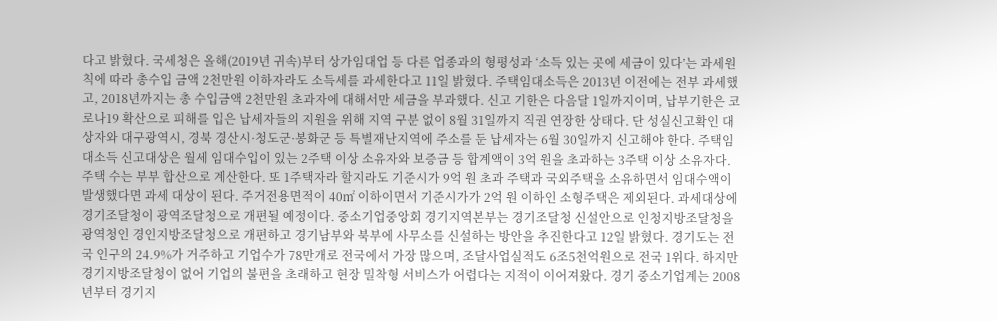다고 밝혔다. 국세청은 올해(2019년 귀속)부터 상가임대업 등 다른 업종과의 형평성과 ‘소득 있는 곳에 세금이 있다’는 과세원칙에 따라 총수입 금액 2천만원 이하자라도 소득세를 과세한다고 11일 밝혔다. 주택임대소득은 2013년 이전에는 전부 과세했고, 2018년까지는 총 수입금액 2천만원 초과자에 대해서만 세금을 부과했다. 신고 기한은 다음달 1일까지이며, 납부기한은 코로나19 확산으로 피해를 입은 납세자들의 지원을 위해 지역 구분 없이 8월 31일까지 직권 연장한 상태다. 단 성실신고확인 대상자와 대구광역시, 경북 경산시·청도군·봉화군 등 특별재난지역에 주소를 둔 납세자는 6월 30일까지 신고해야 한다. 주택임대소득 신고대상은 월세 임대수입이 있는 2주택 이상 소유자와 보증금 등 합계액이 3억 원을 초과하는 3주택 이상 소유자다. 주택 수는 부부 합산으로 계산한다. 또 1주택자라 할지라도 기준시가 9억 원 초과 주택과 국외주택을 소유하면서 임대수액이 발생했다면 과세 대상이 된다. 주거전용면적이 40㎡ 이하이면서 기준시가가 2억 원 이하인 소형주택은 제외된다. 과세대상에
경기조달청이 광역조달청으로 개편될 예정이다. 중소기업중앙회 경기지역본부는 경기조달청 신설안으로 인청지방조달청을 광역청인 경인지방조달청으로 개편하고 경기남부와 북부에 사무소를 신설하는 방안을 추진한다고 12일 밝혔다. 경기도는 전국 인구의 24.9%가 거주하고 기업수가 78만개로 전국에서 가장 많으며, 조달사업실적도 6조5천억원으로 전국 1위다. 하지만 경기지방조달청이 없어 기업의 불편을 초래하고 현장 밀착형 서비스가 어렵다는 지적이 이어져왔다. 경기 중소기업계는 2008년부터 경기지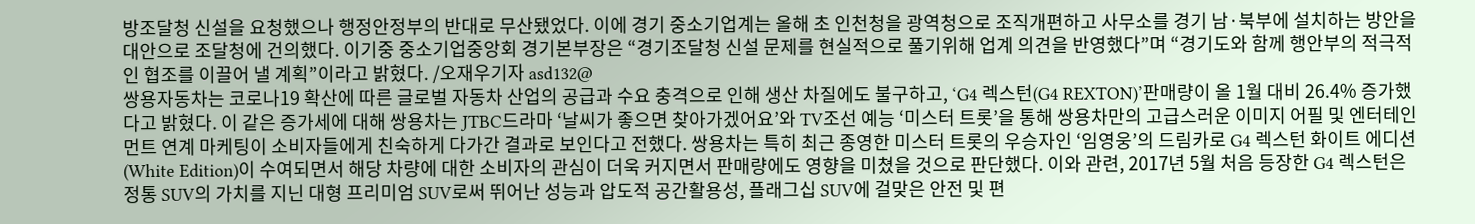방조달청 신설을 요청했으나 행정안정부의 반대로 무산됐었다. 이에 경기 중소기업계는 올해 초 인천청을 광역청으로 조직개편하고 사무소를 경기 남·북부에 설치하는 방안을 대안으로 조달청에 건의했다. 이기중 중소기업중앙회 경기본부장은 “경기조달청 신설 문제를 현실적으로 풀기위해 업계 의견을 반영했다”며 “경기도와 함께 행안부의 적극적인 협조를 이끌어 낼 계획”이라고 밝혔다. /오재우기자 asd132@
쌍용자동차는 코로나19 확산에 따른 글로벌 자동차 산업의 공급과 수요 충격으로 인해 생산 차질에도 불구하고, ‘G4 렉스턴(G4 REXTON)’판매량이 올 1월 대비 26.4% 증가했다고 밝혔다. 이 같은 증가세에 대해 쌍용차는 JTBC드라마 ‘날씨가 좋으면 찾아가겠어요’와 TV조선 예능 ‘미스터 트롯’을 통해 쌍용차만의 고급스러운 이미지 어필 및 엔터테인먼트 연계 마케팅이 소비자들에게 친숙하게 다가간 결과로 보인다고 전했다. 쌍용차는 특히 최근 종영한 미스터 트롯의 우승자인 ‘임영웅’의 드림카로 G4 렉스턴 화이트 에디션(White Edition)이 수여되면서 해당 차량에 대한 소비자의 관심이 더욱 커지면서 판매량에도 영향을 미쳤을 것으로 판단했다. 이와 관련, 2017년 5월 처음 등장한 G4 렉스턴은 정통 SUV의 가치를 지닌 대형 프리미엄 SUV로써 뛰어난 성능과 압도적 공간활용성, 플래그십 SUV에 걸맞은 안전 및 편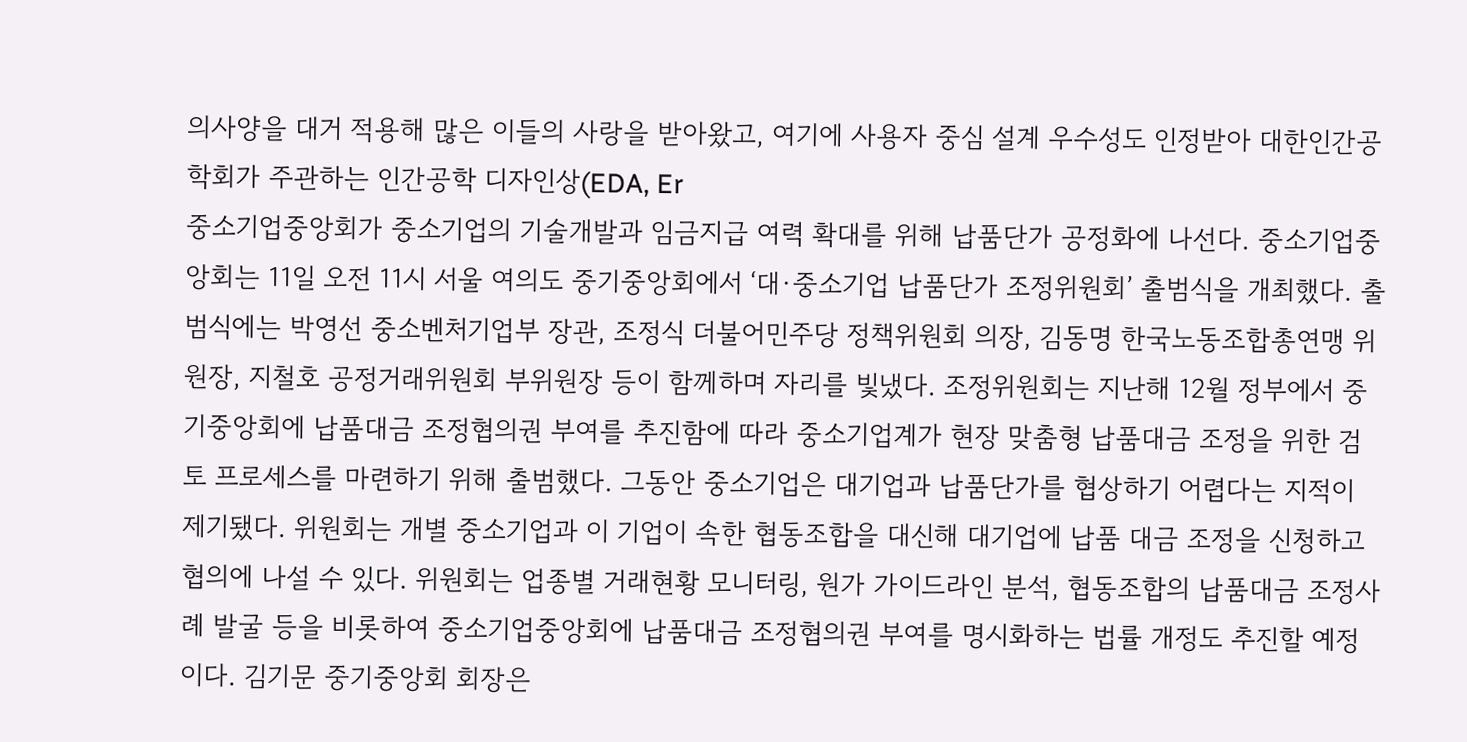의사양을 대거 적용해 많은 이들의 사랑을 받아왔고, 여기에 사용자 중심 설계 우수성도 인정받아 대한인간공학회가 주관하는 인간공학 디자인상(EDA, Er
중소기업중앙회가 중소기업의 기술개발과 임금지급 여력 확대를 위해 납품단가 공정화에 나선다. 중소기업중앙회는 11일 오전 11시 서울 여의도 중기중앙회에서 ‘대·중소기업 납품단가 조정위원회’ 출범식을 개최했다. 출범식에는 박영선 중소벤처기업부 장관, 조정식 더불어민주당 정책위원회 의장, 김동명 한국노동조합총연맹 위원장, 지철호 공정거래위원회 부위원장 등이 함께하며 자리를 빛냈다. 조정위원회는 지난해 12월 정부에서 중기중앙회에 납품대금 조정협의권 부여를 추진함에 따라 중소기업계가 현장 맞춤형 납품대금 조정을 위한 검토 프로세스를 마련하기 위해 출범했다. 그동안 중소기업은 대기업과 납품단가를 협상하기 어렵다는 지적이 제기됐다. 위원회는 개별 중소기업과 이 기업이 속한 협동조합을 대신해 대기업에 납품 대금 조정을 신청하고 협의에 나설 수 있다. 위원회는 업종별 거래현황 모니터링, 원가 가이드라인 분석, 협동조합의 납품대금 조정사례 발굴 등을 비롯하여 중소기업중앙회에 납품대금 조정협의권 부여를 명시화하는 법률 개정도 추진할 예정이다. 김기문 중기중앙회 회장은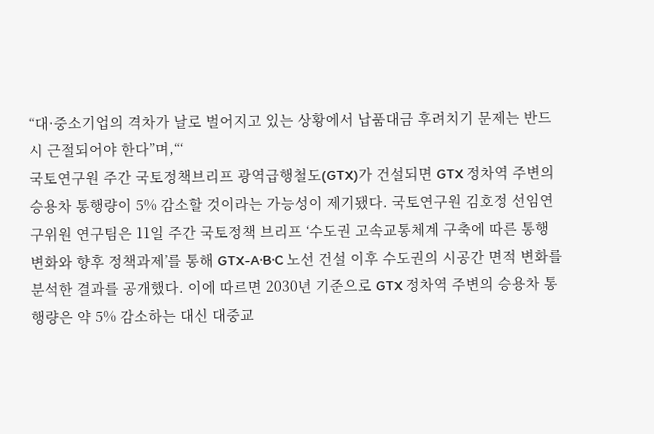“대·중소기업의 격차가 날로 벌어지고 있는 상황에서 납품대금 후려치기 문제는 반드시 근절되어야 한다”며,“‘
국토연구원 주간 국토정책브리프 광역급행철도(GTX)가 건설되면 GTX 정차역 주변의 승용차 통행량이 5% 감소할 것이라는 가능성이 제기됐다. 국토연구원 김호정 선임연구위원 연구팀은 11일 주간 국토정책 브리프 ‘수도권 고속교통체계 구축에 따른 통행 변화와 향후 정책과제’를 통해 GTX-A·B·C 노선 건설 이후 수도권의 시공간 면적 변화를분석한 결과를 공개했다. 이에 따르면 2030년 기준으로 GTX 정차역 주변의 승용차 통행량은 약 5% 감소하는 대신 대중교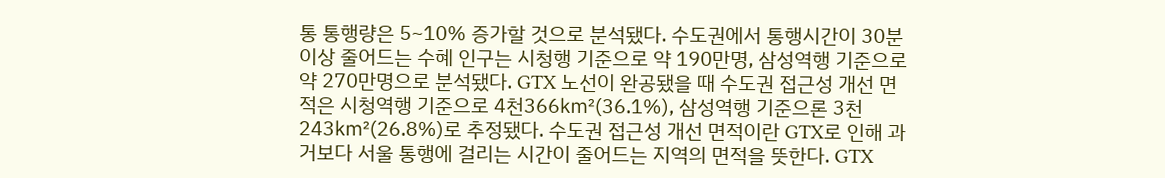통 통행량은 5~10% 증가할 것으로 분석됐다. 수도권에서 통행시간이 30분 이상 줄어드는 수혜 인구는 시청행 기준으로 약 190만명, 삼성역행 기준으로 약 270만명으로 분석됐다. GTX 노선이 완공됐을 때 수도권 접근성 개선 면적은 시청역행 기준으로 4천366㎢(36.1%), 삼성역행 기준으론 3천243㎢(26.8%)로 추정됐다. 수도권 접근성 개선 면적이란 GTX로 인해 과거보다 서울 통행에 걸리는 시간이 줄어드는 지역의 면적을 뜻한다. GTX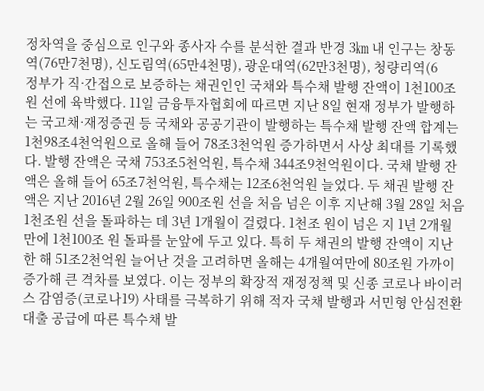정차역을 중심으로 인구와 종사자 수를 분석한 결과 반경 3㎞ 내 인구는 창동역(76만7천명), 신도림역(65만4천명), 광운대역(62만3천명), 청량리역(6
정부가 직·간접으로 보증하는 채권인인 국채와 특수채 발행 잔액이 1천100조원 선에 육박했다. 11일 금융투자협회에 따르면 지난 8일 현재 정부가 발행하는 국고채·재정증권 등 국채와 공공기관이 발행하는 특수채 발행 잔액 합계는 1천98조4천억원으로 올해 들어 78조3천억원 증가하면서 사상 최대를 기록했다. 발행 잔액은 국채 753조5천억원, 특수채 344조9천억원이다. 국채 발행 잔액은 올해 들어 65조7천억원, 특수채는 12조6천억원 늘었다. 두 채권 발행 잔액은 지난 2016년 2월 26일 900조원 선을 처음 넘은 이후 지난해 3월 28일 처음 1천조원 선을 돌파하는 데 3년 1개월이 걸렸다. 1천조 원이 넘은 지 1년 2개월 만에 1천100조 원 돌파를 눈앞에 두고 있다. 특히 두 채권의 발행 잔액이 지난 한 해 51조2천억원 늘어난 것을 고려하면 올해는 4개월여만에 80조원 가까이 증가해 큰 격차를 보였다. 이는 정부의 확장적 재정정책 및 신종 코로나 바이러스 감염증(코로나19) 사태를 극복하기 위해 적자 국채 발행과 서민형 안심전환대출 공급에 따른 특수채 발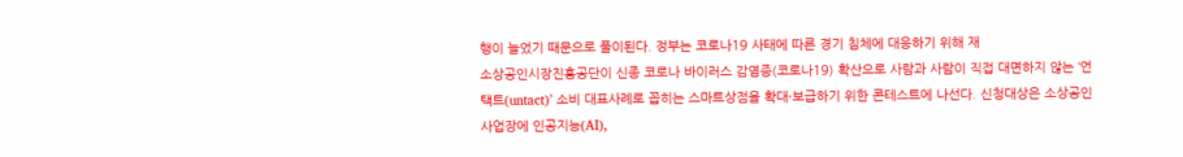행이 늘었기 때문으로 풀이된다. 정부는 코로나19 사태에 따른 경기 침체에 대응하기 위해 재
소상공인시장진흥공단이 신종 코로나 바이러스 감염증(코로나19) 확산으로 사람과 사람이 직접 대면하지 않는 ‘언택트(untact)’ 소비 대표사례로 꼽히는 스마트상점을 확대·보급하기 위한 콘테스트에 나선다. 신청대상은 소상공인 사업장에 인공지능(AI),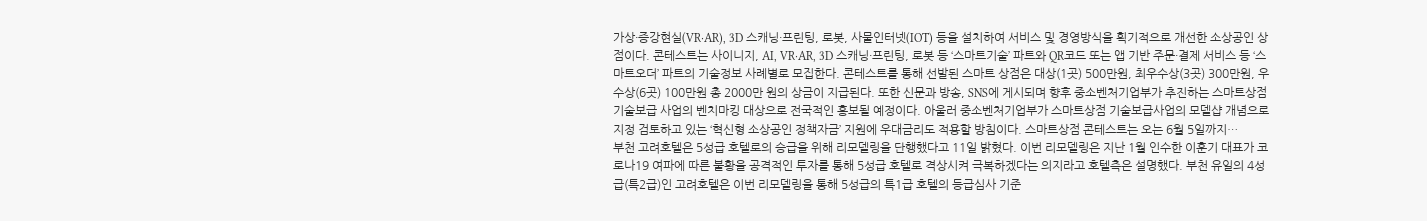가상·증강현실(VR·AR), 3D 스캐닝·프린팅, 로봇, 사물인터넷(IOT) 등을 설치하여 서비스 및 경영방식을 획기적으로 개선한 소상공인 상점이다. 콘테스트는 사이니지, AI, VR·AR, 3D 스캐닝·프린팅, 로봇 등 ‘스마트기술’ 파트와 QR코드 또는 앱 기반 주문·결제 서비스 등 ‘스마트오더’ 파트의 기술정보 사례별로 모집한다. 콘테스트를 통해 선발된 스마트 상점은 대상(1곳) 500만원, 최우수상(3곳) 300만원, 우수상(6곳) 100만원 총 2000만 원의 상금이 지급된다. 또한 신문과 방송, SNS에 게시되며 향후 중소벤처기업부가 추진하는 스마트상점 기술보급 사업의 벤치마킹 대상으로 전국적인 홍보될 예정이다. 아울러 중소벤처기업부가 스마트상점 기술보급사업의 모델샵 개념으로 지정 검토하고 있는 ‘혁신형 소상공인 정책자금’ 지원에 우대금리도 적용할 방침이다. 스마트상점 콘테스트는 오는 6월 5일까지…
부천 고려호텔은 5성급 호텔로의 승급을 위해 리모델링을 단행했다고 11일 밝혔다. 이번 리모델링은 지난 1월 인수한 이훈기 대표가 코로나19 여파에 따른 불황을 공격적인 투자를 통해 5성급 호텔로 격상시켜 극복하겠다는 의지라고 호텔측은 설명했다. 부천 유일의 4성급(특2급)인 고려호텔은 이번 리모델링을 통해 5성급의 특1급 호텔의 등급심사 기준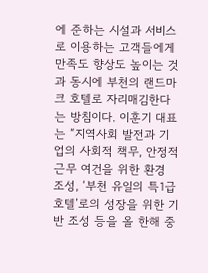에 준하는 시설과 서비스로 이용하는 고객들에게 만족도 향상도 높이는 것과 동시에 부천의 랜드마크 호텔로 자리매김한다는 방침이다. 이훈기 대표는 “지역사회 발전과 기업의 사회적 책무, 안정적 근무 여건을 위한 환경 조성, ‘부천 유일의 특1급호텔’로의 성장을 위한 기반 조성 등을 올 한해 중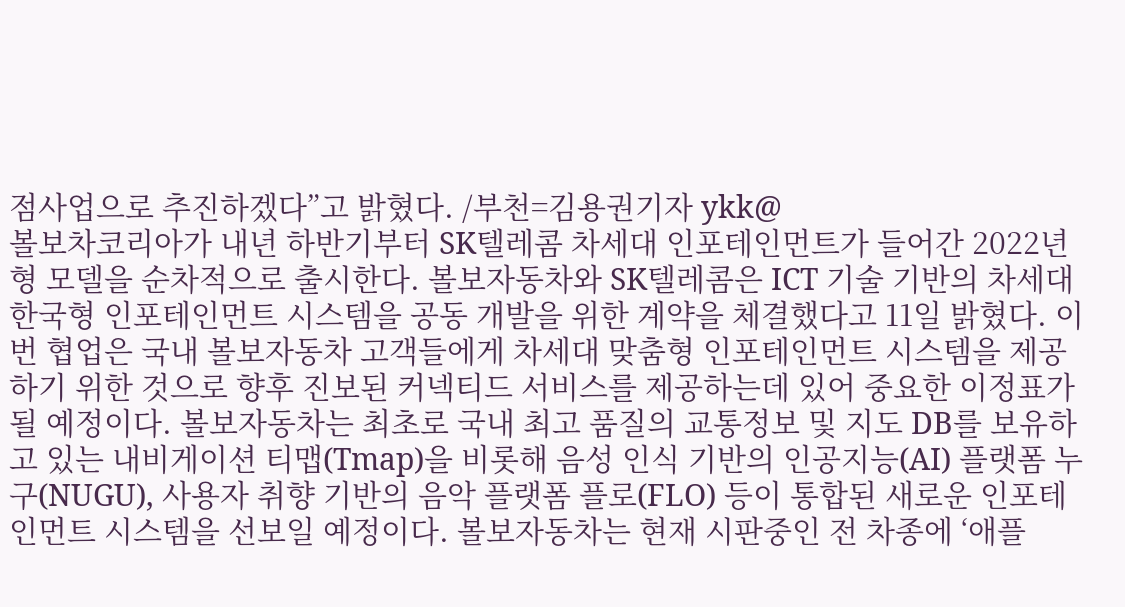점사업으로 추진하겠다”고 밝혔다. /부천=김용권기자 ykk@
볼보차코리아가 내년 하반기부터 SK텔레콤 차세대 인포테인먼트가 들어간 2022년형 모델을 순차적으로 출시한다. 볼보자동차와 SK텔레콤은 ICT 기술 기반의 차세대 한국형 인포테인먼트 시스템을 공동 개발을 위한 계약을 체결했다고 11일 밝혔다. 이번 협업은 국내 볼보자동차 고객들에게 차세대 맞춤형 인포테인먼트 시스템을 제공하기 위한 것으로 향후 진보된 커넥티드 서비스를 제공하는데 있어 중요한 이정표가 될 예정이다. 볼보자동차는 최초로 국내 최고 품질의 교통정보 및 지도 DB를 보유하고 있는 내비게이션 티맵(Tmap)을 비롯해 음성 인식 기반의 인공지능(AI) 플랫폼 누구(NUGU), 사용자 취향 기반의 음악 플랫폼 플로(FLO) 등이 통합된 새로운 인포테인먼트 시스템을 선보일 예정이다. 볼보자동차는 현재 시판중인 전 차종에 ‘애플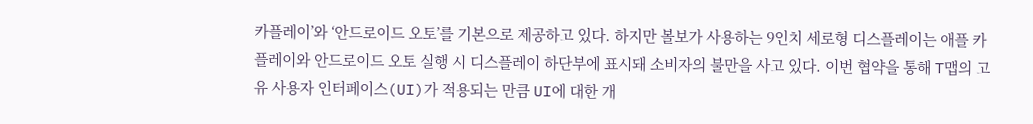카플레이’와 ‘안드로이드 오토’를 기본으로 제공하고 있다. 하지만 볼보가 사용하는 9인치 세로형 디스플레이는 애플 카플레이와 안드로이드 오토 실행 시 디스플레이 하단부에 표시돼 소비자의 불만을 사고 있다. 이번 협약을 통해 T맵의 고유 사용자 인터페이스(UI)가 적용되는 만큼 UI에 대한 개